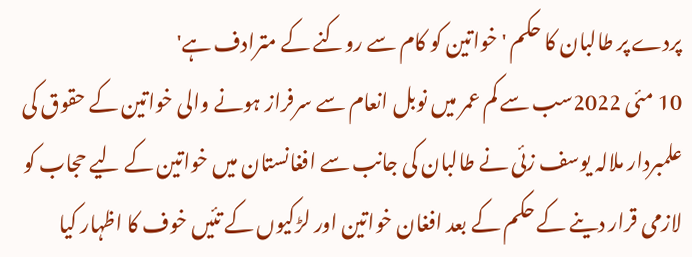پردے پر طالبان کا حکم 'خواتین کو کام سے روکنے کے مترادف ہے'
10 مئی 2022سب سے کم عمر میں نوبل انعام سے سرفراز ہونے والی خواتین کے حقوق کی علمبردار ملالہ یوسف زئی نے طالبان کی جانب سے افغانستان میں خواتین کے لیے حجاب کو لازمی قرار دینے کے حکم کے بعد افغان خواتین اور لڑکیوں کے تئیں خوف کا اظہار کیا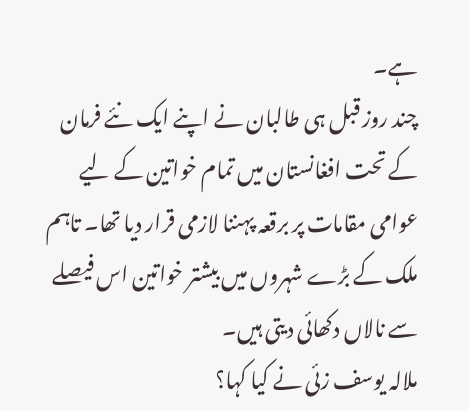ہے۔
چند روز قبل ہی طالبان نے اپنے ایک نئے فرمان کے تحت افغانستان میں تمام خواتین کے لیے عوامی مقامات پر برقعہ پہننا لازمی قرار دیا تھا۔ تاہم ملک کے بڑے شہروں میں بیشتر خواتین اس فیصلے سے نالاں دکھائی دیتی ہیں۔
ملالہ یوسف زئی نے کیا کہا؟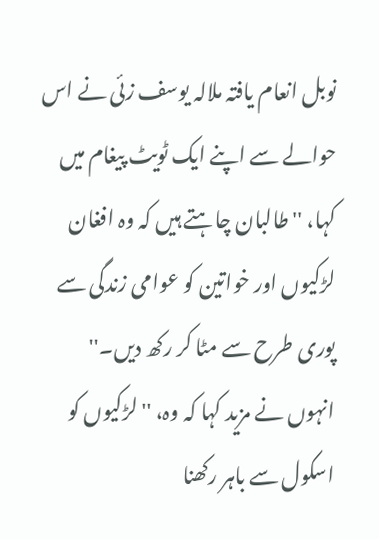نوبل انعام یافتہ ملالہ یوسف زئی نے اس حوالے سے اپنے ایک ٹویٹ پیغام میں کہا، ''طالبان چاہتے ہیں کہ وہ افغان لڑکیوں اور خواتین کو عوامی زندگی سے پوری طرح سے مٹا کر رکھ دیں۔''
انہوں نے مزید کہا کہ وہ، ''لڑکیوں کو اسکول سے باہر رکھنا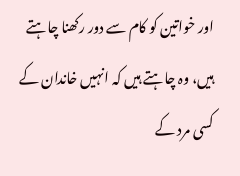اور خواتین کو کام سے دور رکھنا چاہتے ہیں، وہ چاہتے ہیں کہ انہیں خاندان کے کسی مرد کے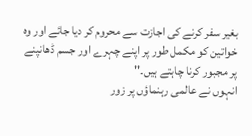بغیر سفر کرنے کی اجازت سے محروم کر دیا جائے اور وہ خواتین کو مکمل طور پر اپنے چہرے اور جسم ڈھانپنے پر مجبور کرنا چاہتے ہیں۔''
انہوں نے عالمی رہنماؤں پر زور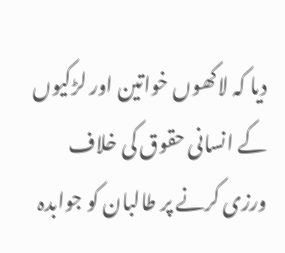دیا کہ لاکھوں خواتین اور لڑکیوں کے انسانی حقوق کی خلاف ورزی کرنے پر طالبان کو جوابدہ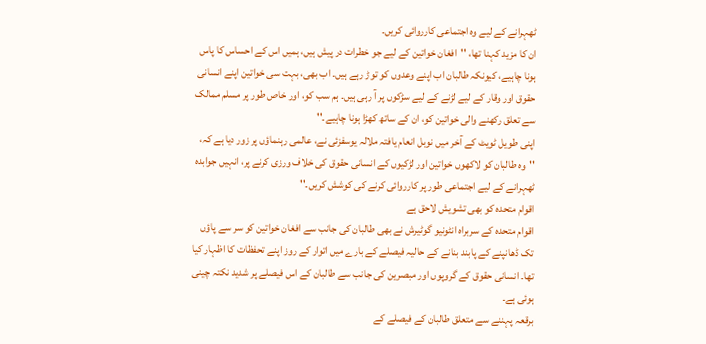ٹھہرانے کے لیے وہ اجتماعی کارروائی کریں۔
ان کا مزید کہنا تھا، ''افغان خواتین کے لیے جو خطرات در پیش ہیں، ہمیں اس کے احساس کا پاس ہونا چاہیے، کیونکہ طالبان اب اپنے وعدوں کو توڑ رہے ہیں۔ اب بھی، بہت سی خواتین اپنے انسانی حقوق اور وقار کے لیے لڑنے کے لیے سڑکوں پر آ رہی ہیں۔ ہم سب کو، اور خاص طور پر مسلم ممالک سے تعلق رکھنے والی خواتین کو، ان کے ساتھ کھڑا ہونا چاہیے۔''
اپنی طویل ٹویٹ کے آخر میں نوبل انعام یافتہ ملالہ یوسفزئی نے، عالمی رہنماؤں پر زور دیا ہے کہ، ''وہ طالبان کو لاکھوں خواتین اور لڑکیوں کے انسانی حقوق کی خلاف ورزی کرنے پر، انہیں جوابدہ ٹھہرانے کے لیے اجتماعی طور پر کارروائی کرنے کی کوشش کریں۔''
اقوام متحدہ کو بھی تشویش لاحق ہے
اقوام متحدہ کے سربراہ انٹونیو گوٹیرش نے بھی طالبان کی جانب سے افغان خواتین کو سر سے پاؤں تک ڈھانپنے کے پابند بنانے کے حالیہ فیصلے کے بارے میں اتوار کے روز اپنے تحفظات کا اظہار کیا تھا۔ انسانی حقوق کے گروپوں اور مبصرین کی جانب سے طالبان کے اس فیصلے پر شدید نکتہ چینی ہوئی ہے۔
برقعہ پہننے سے متعلق طالبان کے فیصلے کے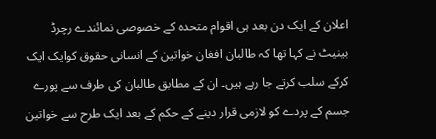اعلان کے ایک دن بعد ہی اقوام متحدہ کے خصوصی نمائندے رچرڈ بینیٹ نے کہا تھا کہ طالبان افغان خواتین کے انسانی حقوق کوایک ایک کرکے سلب کرتے جا رہے ہیں۔ ان کے مطابق طالبان کی طرف سے پورے جسم کے پردے کو لازمی قرار دینے کے حکم کے بعد ایک طرح سے خواتین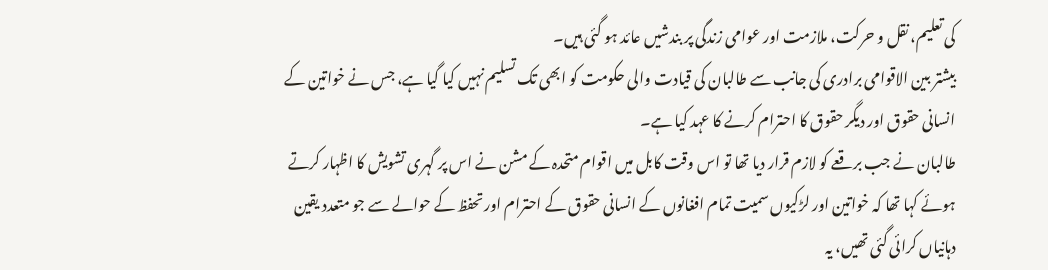کی تعلیم، نقل و حرکت، ملازمت اور عوامی زندگی پر بندشیں عائد ہو گئی ہیں۔
بیشتر بین الاقوامی برادری کی جانب سے طالبان کی قیادت والی حکومت کو ابھی تک تسلیم نہیں کیا گیا ہے، جس نے خواتین کے انسانی حقوق اور دیگر حقوق کا احترام کرنے کا عہد کیا ہے۔
طالبان نے جب برقعے کو لازم قرار دیا تھا تو اس وقت کابل میں اقوام متحدہ کے مشن نے اس پر گہری تشویش کا اظہار کرتے ہوئے کہا تھا کہ خواتین اور لڑکیوں سمیت تمام افغانوں کے انسانی حقوق کے احترام اور تحفظ کے حوالے سے جو متعدد یقین دہانیاں کرائی گئی تھیں، یہ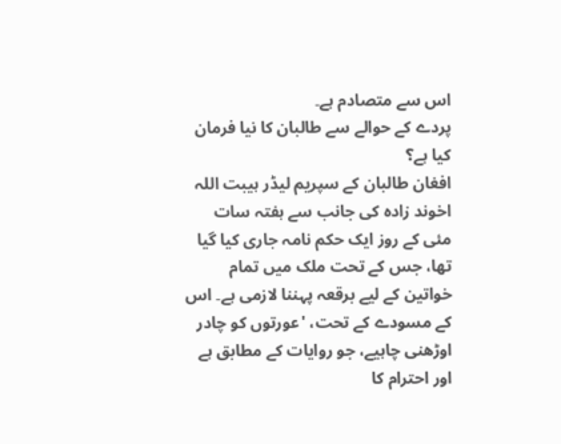اس سے متصادم ہے۔
پردے کے حوالے سے طالبان کا نیا فرمان کیا ہے؟
افغان طالبان کے سپریم لیڈر ہیبت اللہ اخوند زادہ کی جانب سے ہفتہ سات مئی کے روز ایک حکم نامہ جاری کیا گیا تھا، جس کے تحت ملک میں تمام خواتین کے لیے برقعہ پہننا لازمی ہے۔ اس کے مسودے کے تحت، 'عورتوں کو چادر اوڑھنی چاہیے، جو روایات کے مطابق ہے اور احترام کا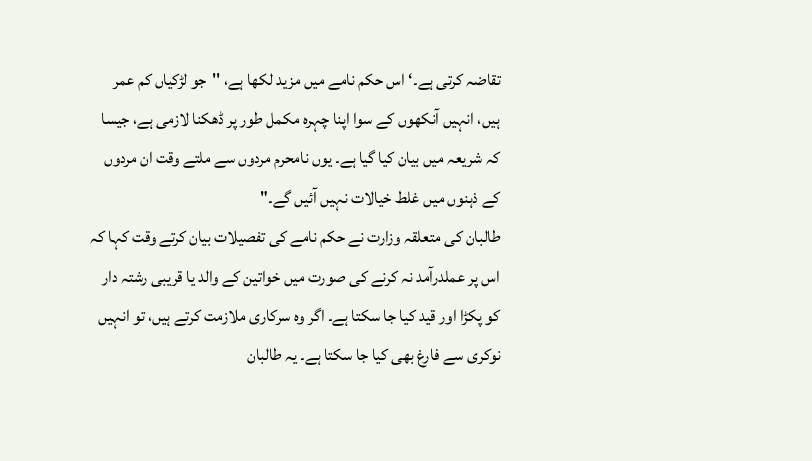تقاضہ کرتی ہے۔‘ اس حکم نامے میں مزید لکھا ہے، ''جو لڑکیاں کم عمر ہیں، انہیں آنکھوں کے سوا اپنا چہرہ مکمل طور پر ڈھکنا لازمی ہے، جیسا کہ شریعہ میں بیان کیا گیا ہے۔ یوں نامحرم مردوں سے ملتے وقت ان مردوں کے ذہنوں میں غلط خیالات نہیں آئیں گے۔"
طالبان کی متعلقہ وزارت نے حکم نامے کی تفصیلات بیان کرتے وقت کہا کہ اس پر عملدرآمد نہ کرنے کی صورت میں خواتین کے والد یا قریبی رشتہ دار کو پکڑا اور قید کیا جا سکتا ہے۔ اگر وہ سرکاری ملازمت کرتے ہیں، تو انہیں نوکری سے فارغ بھی کیا جا سکتا ہے۔ یہ طالبان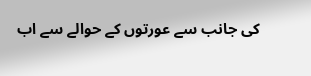کی جانب سے عورتوں کے حوالے سے اب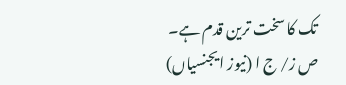تک کا سخت ترین قدم ہے۔
ص ز/ ج ا (نیوز ایجنسیاں)